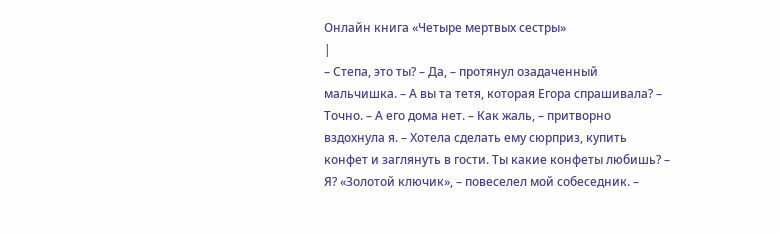Онлайн книга «Четыре мертвых сестры»
|
– Степа, это ты? – Да, – протянул озадаченный мальчишка. – А вы та тетя, которая Егора спрашивала? – Точно. – А его дома нет. – Как жаль, – притворно вздохнула я. – Хотела сделать ему сюрприз, купить конфет и заглянуть в гости. Ты какие конфеты любишь? – Я? «Золотой ключик», – повеселел мой собеседник. –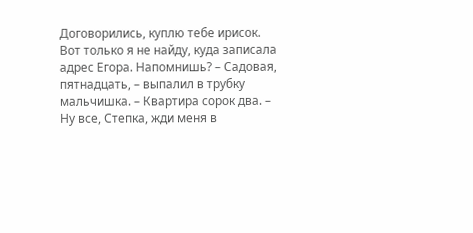Договорились, куплю тебе ирисок. Вот только я не найду, куда записала адрес Егора. Напомнишь? – Садовая, пятнадцать, – выпалил в трубку мальчишка. – Квартира сорок два. – Ну все, Степка, жди меня в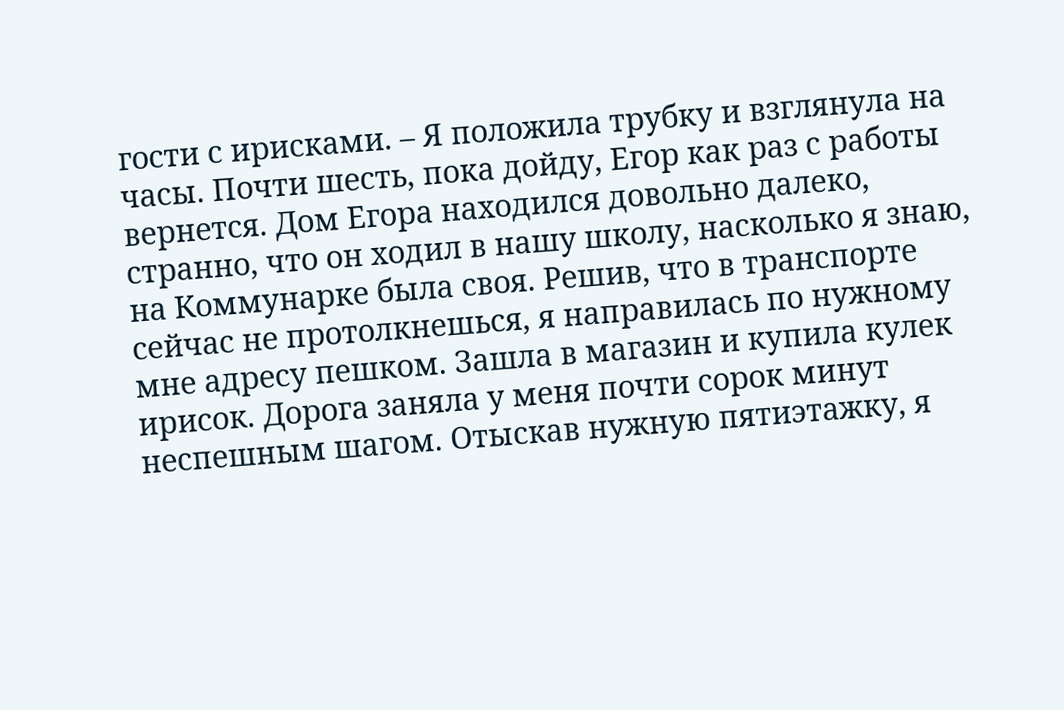гости с ирисками. – Я положила трубку и взглянула на часы. Почти шесть, пока дойду, Егор как раз с работы вернется. Дом Егора находился довольно далеко, странно, что он ходил в нашу школу, насколько я знаю, на Коммунарке была своя. Решив, что в транспорте сейчас не протолкнешься, я направилась по нужному мне адресу пешком. Зашла в магазин и купила кулек ирисок. Дорога заняла у меня почти сорок минут неспешным шагом. Отыскав нужную пятиэтажку, я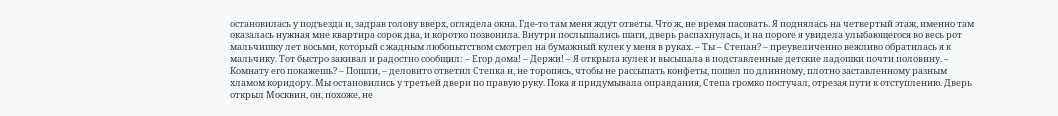остановилась у подъезда и, задрав голову вверх, оглядела окна. Где-то там меня ждут ответы. Что ж, не время пасовать. Я поднялась на четвертый этаж, именно там оказалась нужная мне квартира сорок два, и коротко позвонила. Внутри послышались шаги, дверь распахнулась, и на пороге я увидела улыбающегося во весь рот мальчишку лет восьми, который с жадным любопытством смотрел на бумажный кулек у меня в руках. – Ты – Степан? – преувеличенно вежливо обратилась я к мальчику. Тот быстро закивал и радостно сообщил: – Егор дома! – Держи! – Я открыла кулек и высыпала в подставленные детские ладошки почти половину. – Комнату его покажешь? – Пошли, – деловито ответил Степка и, не торопясь, чтобы не рассыпать конфеты, пошел по длинному, плотно заставленному разным хламом коридору. Мы остановились у третьей двери по правую руку. Пока я придумывала оправдания, Степа громко постучал, отрезая пути к отступлению. Дверь открыл Москвин, он, похоже, не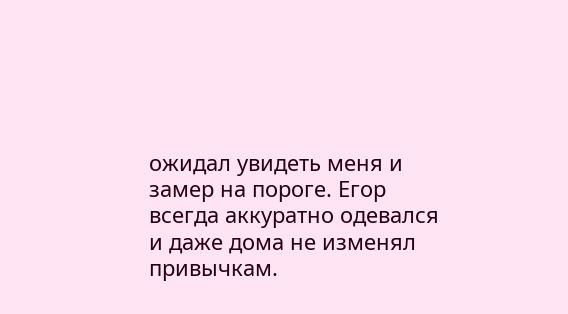ожидал увидеть меня и замер на пороге. Егор всегда аккуратно одевался и даже дома не изменял привычкам.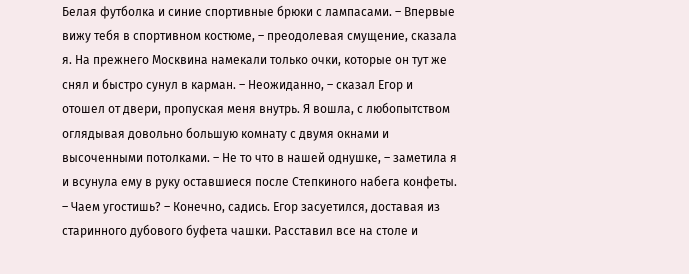Белая футболка и синие спортивные брюки с лампасами. – Впервые вижу тебя в спортивном костюме, – преодолевая смущение, сказала я. На прежнего Москвина намекали только очки, которые он тут же снял и быстро сунул в карман. – Неожиданно, – сказал Егор и отошел от двери, пропуская меня внутрь. Я вошла, с любопытством оглядывая довольно большую комнату с двумя окнами и высоченными потолками. – Не то что в нашей однушке, – заметила я и всунула ему в руку оставшиеся после Степкиного набега конфеты. – Чаем угостишь? – Конечно, садись. Егор засуетился, доставая из старинного дубового буфета чашки. Расставил все на столе и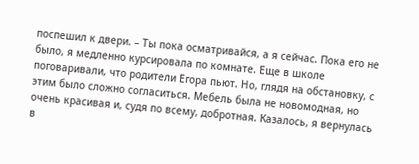поспешил к двери. – Ты пока осматривайся, а я сейчас. Пока его не было, я медленно курсировала по комнате. Еще в школе поговаривали, что родители Егора пьют. Но, глядя на обстановку, с этим было сложно согласиться. Мебель была не новомодная, но очень красивая и, судя по всему, добротная. Казалось, я вернулась в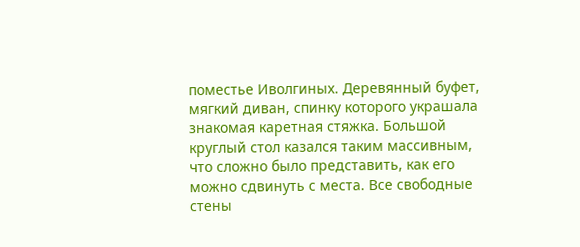поместье Иволгиных. Деревянный буфет, мягкий диван, спинку которого украшала знакомая каретная стяжка. Большой круглый стол казался таким массивным, что сложно было представить, как его можно сдвинуть с места. Все свободные стены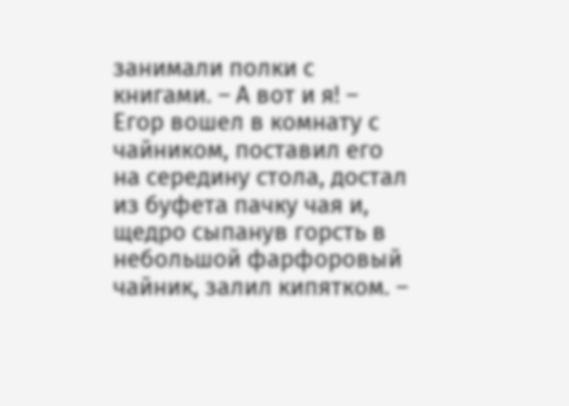занимали полки с книгами. – А вот и я! – Егор вошел в комнату с чайником, поставил его на середину стола, достал из буфета пачку чая и, щедро сыпанув горсть в небольшой фарфоровый чайник, залил кипятком. –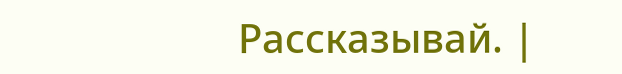Рассказывай. |